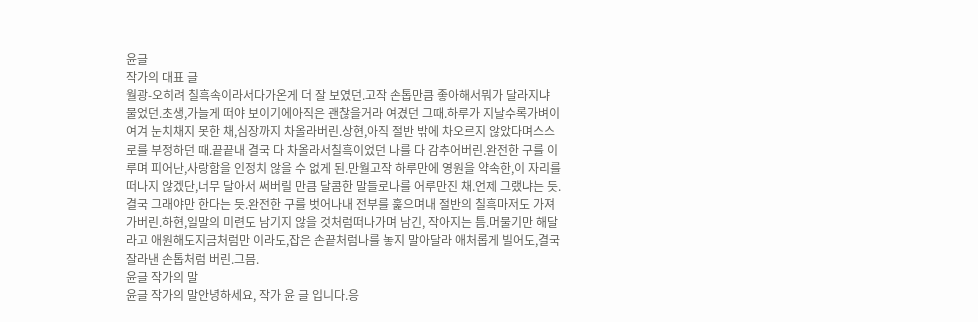윤글
작가의 대표 글
월광-오히려 칠흑속이라서다가온게 더 잘 보였던.고작 손톱만큼 좋아해서뭐가 달라지냐 물었던.초생,가늘게 떠야 보이기에아직은 괜찮을거라 여겼던 그때.하루가 지날수록가벼이 여겨 눈치채지 못한 채,심장까지 차올라버린.상현,아직 절반 밖에 차오르지 않았다며스스로를 부정하던 때.끝끝내 결국 다 차올라서칠흑이었던 나를 다 감추어버린.완전한 구를 이루며 피어난,사랑함을 인정치 않을 수 없게 된.만월고작 하루만에 영원을 약속한,이 자리를 떠나지 않겠단,너무 달아서 써버릴 만큼 달콤한 말들로나를 어루만진 채.언제 그랬냐는 듯.결국 그래야만 한다는 듯.완전한 구를 벗어나내 전부를 훑으며내 절반의 칠흑마저도 가져가버린.하현,일말의 미련도 남기지 않을 것처럼떠나가며 남긴, 작아지는 틈.머물기만 해달라고 애원해도지금처럼만 이라도,잡은 손끝처럼나를 놓지 말아달라 애처롭게 빌어도,결국 잘라낸 손톱처럼 버린.그믐.
윤글 작가의 말
윤글 작가의 말안녕하세요, 작가 윤 글 입니다.응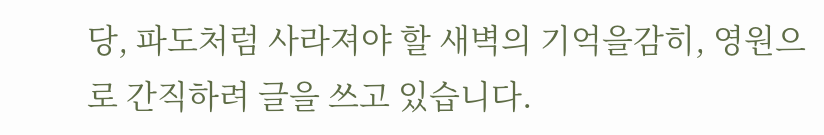당, 파도처럼 사라져야 할 새벽의 기억을감히, 영원으로 간직하려 글을 쓰고 있습니다.